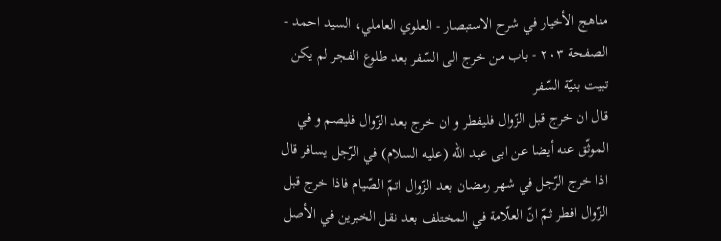مناهج الأخيار في شرح الاستبصار - العلوي العاملي، السيد احمد - الصفحة ٢٠٣ - باب من خرج الى السّفر بعد طلوع الفجر لم يكن تبيت بنيّة السّفر
قال ان خرج قبل الزّوال فليفطر و ان خرج بعد الزّوال فليصم و في الموثّق عنه أيضا عن ابى عبد اللّه (عليه السلام) في الرّجل يسافر قال اذا خرج الرّجل في شهر رمضان بعد الزّوال اتمّ الصّيام فاذا خرج قبل الزّوال افطر ثمّ انّ العلّامة في المختلف بعد نقل الخبرين في الأصل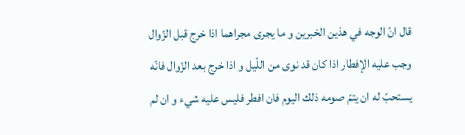قال انّ الوجه في هذين الخبرين و ما يجرى مجراهما اذا خرج قبل الزّوال وجب عليه الإفطار اذا كان قد نوى من اللّيل و اذا خرج بعد الزّوال فانّه يستحبّ له ان يتمّ صومه ذلك اليوم فان افطر فليس عليه شيء و ان لم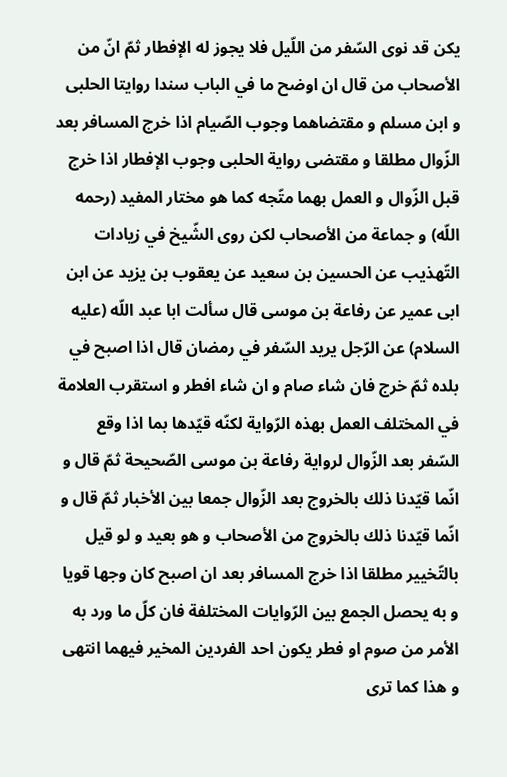يكن قد نوى السّفر من اللّيل فلا يجوز له الإفطار ثمّ انّ من الأصحاب من قال ان اوضح ما في الباب سندا روايتا الحلبى و ابن مسلم و مقتضاهما وجوب الصّيام اذا خرج المسافر بعد الزّوال مطلقا و مقتضى رواية الحلبى وجوب الإفطار اذا خرج قبل الزّوال و العمل بهما متّجه كما هو مختار المفيد (رحمه اللّه) و جماعة من الأصحاب لكن روى الشّيخ في زيادات التّهذيب عن الحسين بن سعيد عن يعقوب بن يزيد عن ابن ابى عمير عن رفاعة بن موسى قال سألت ابا عبد اللّه (عليه السلام) عن الرّجل يريد السّفر في رمضان قال اذا اصبح في بلده ثمّ خرج فان شاء صام و ان شاء افطر و استقرب العلامة في المختلف العمل بهذه الرّواية لكنّه قيّدها بما اذا وقع السّفر بعد الزّوال لرواية رفاعة بن موسى الصّحيحة ثمّ قال و انّما قيّدنا ذلك بالخروج بعد الزّوال جمعا بين الأخبار ثمّ قال و انّما قيّدنا ذلك بالخروج من الأصحاب و هو بعيد و لو قيل بالتّخيير مطلقا اذا خرج المسافر بعد ان اصبح كان وجها قويا و به يحصل الجمع بين الرّوايات المختلفة فان كلّ ما ورد به الأمر من صوم او فطر يكون احد الفردين المخير فيهما انتهى و هذا كما ترى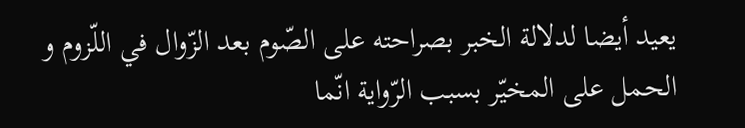يعيد أيضا لدلالة الخبر بصراحته على الصّوم بعد الزّوال في اللّزوم و الحمل على المخيّر بسبب الرّواية انّما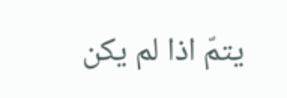يتمّ اذا لم يكن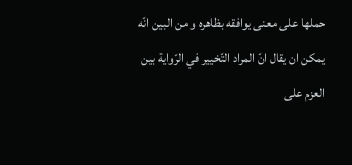حملها على معنى يوافقه بظاهره و من البين انّه يمكن ان يقال انّ المراد التّخيير في الرّواية بين العزم على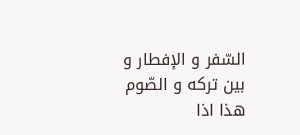السّفر و الإفطار و بين تركه و الصّوم هذا اذا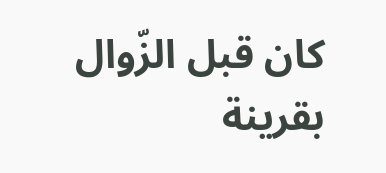كان قبل الزّوال بقرينة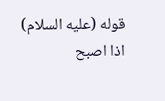قوله (عليه السلام) اذا اصبح